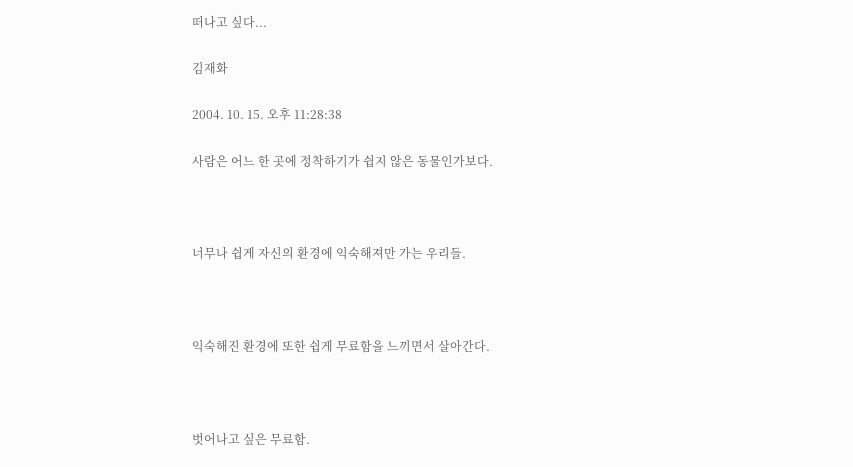떠나고 싶다...

김재화

2004. 10. 15. 오후 11:28:38

사람은 어느 한 곳에 정착하기가 쉽지 않은 동물인가보다.



너무나 쉽게 자신의 환경에 익숙해져만 가는 우리들.



익숙해진 환경에 또한 쉽게 무료함을 느끼면서 살아간다.



벗어나고 싶은 무료함.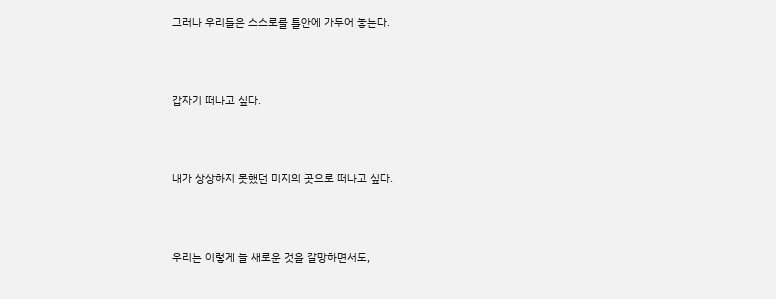그러나 우리들은 스스로를 틀안에 가두어 놓는다.



갑자기 떠나고 싶다.



내가 상상하지 못했던 미지의 곳으로 떠나고 싶다.



우리는 이렇게 늘 새로운 것을 갈망하면서도,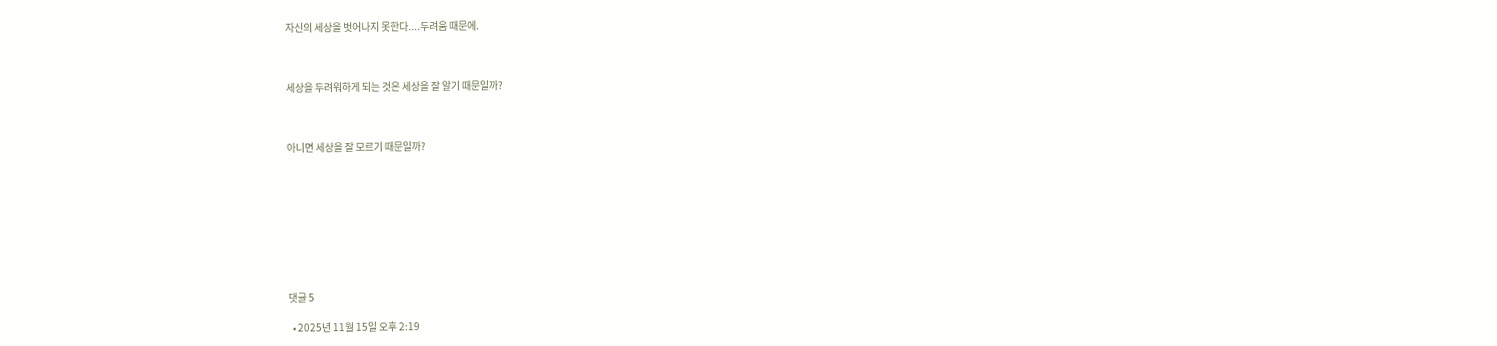자신의 세상을 벗어나지 못한다....두려움 때문에.



세상을 두려워하게 되는 것은 세상을 잘 알기 때문일까?



아니면 세상을 잘 모르기 때문일까?









댓글 5

  • 2025년 11월 15일 오후 2:19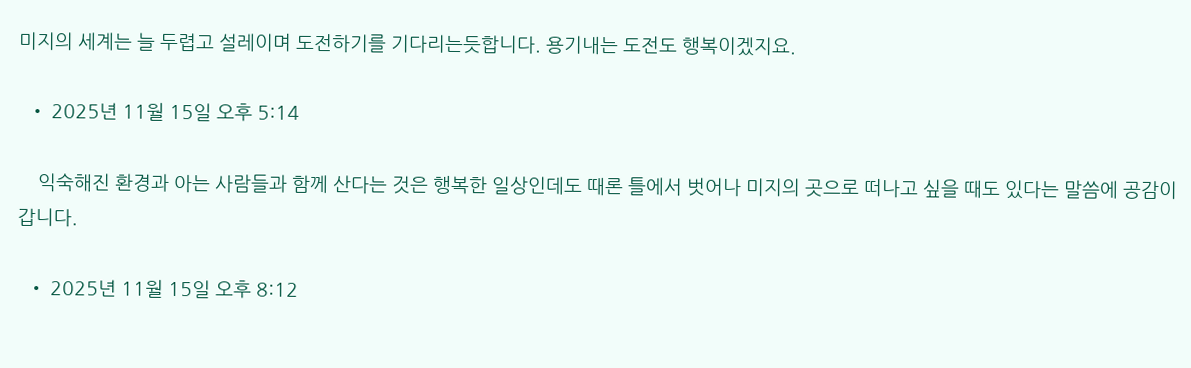미지의 세계는 늘 두렵고 설레이며 도전하기를 기다리는듯합니다. 용기내는 도전도 행복이겠지요.

  • 2025년 11월 15일 오후 5:14

    익숙해진 환경과 아는 사람들과 함께 산다는 것은 행복한 일상인데도 때론 틀에서 벗어나 미지의 곳으로 떠나고 싶을 때도 있다는 말씀에 공감이 갑니다.

  • 2025년 11월 15일 오후 8:12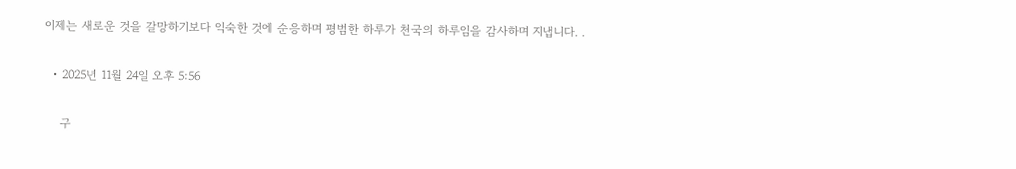이제는 새로운 것을 갈망하기보다 익숙한 것에 순응하며 평범한 하루가 천국의 하루임을 감사하며 지냅니다. .

  • 2025년 11월 24일 오후 5:56

    구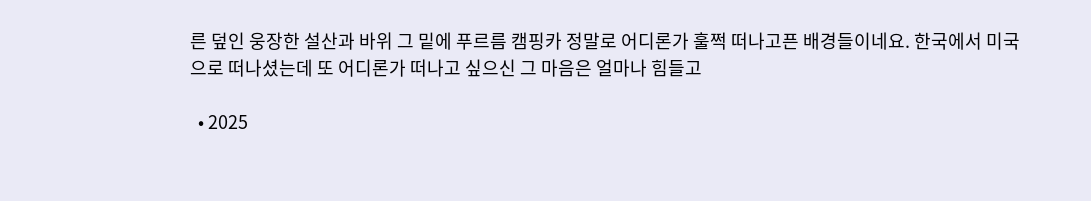른 덮인 웅장한 설산과 바위 그 밑에 푸르름 캠핑카 정말로 어디론가 훌쩍 떠나고픈 배경들이네요. 한국에서 미국으로 떠나셨는데 또 어디론가 떠나고 싶으신 그 마음은 얼마나 힘들고

  • 2025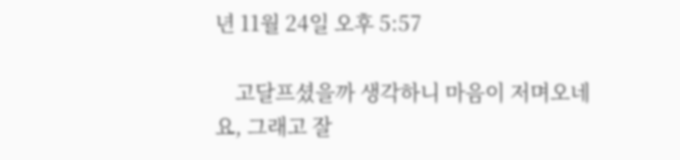년 11월 24일 오후 5:57

    고달프셨을까 생각하니 마음이 저며오네요, 그래고 잘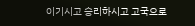이기시고 승리하시고 고국으로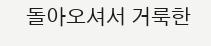돌아오셔서 거룩한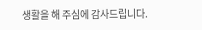생활을 해 주심에 감사드립니다.